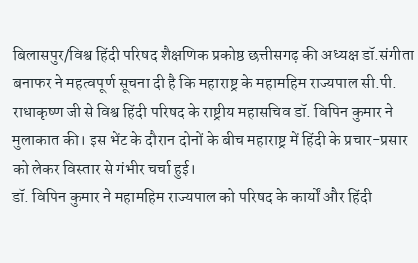बिलासपुर/विश्व हिंदी परिषद शैक्षणिक प्रकोष्ठ छत्तीसगढ़ की अध्यक्ष डॉ.संगीता बनाफर ने महत्वपूर्ण सूचना दी है कि महाराष्ट्र के महामहिम राज्यपाल सी.पी. राधाकृष्ण जी से विश्व हिंदी परिषद के राष्ट्रीय महासचिव डॉ. विपिन कुमार ने मुलाकात की। इस भेंट के दौरान दोनों के बीच महाराष्ट्र में हिंदी के प्रचार-प्रसार को लेकर विस्तार से गंभीर चर्चा हुई।
डॉ. विपिन कुमार ने महामहिम राज्यपाल को परिषद के कार्यों और हिंदी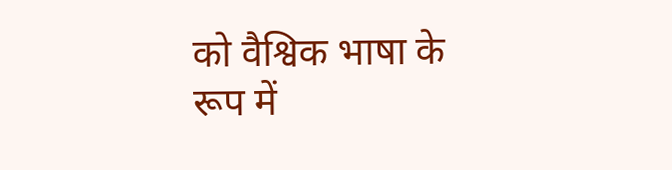को वैश्विक भाषा के रूप में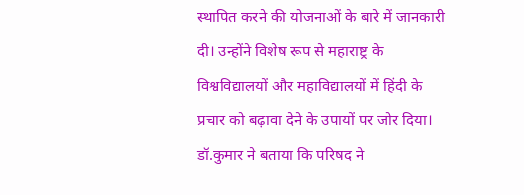स्थापित करने की योजनाओं के बारे में जानकारी दी। उन्होंने विशेष रूप से महाराष्ट्र के विश्वविद्यालयों और महाविद्यालयों में हिंदी के प्रचार को बढ़ावा देने के उपायों पर जोर दिया। डॉ.कुमार ने बताया कि परिषद ने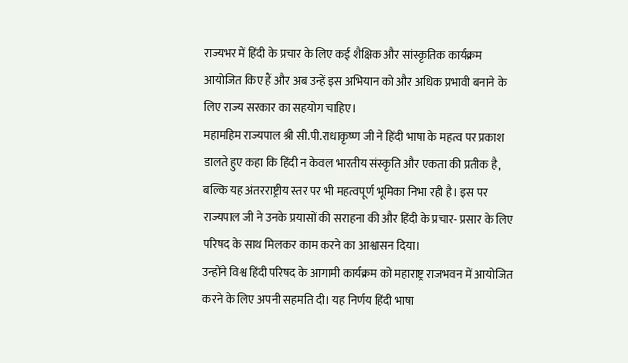राज्यभर में हिंदी के प्रचार के लिए कई शैक्षिक और सांस्कृतिक कार्यक्रम आयोजित किए हैं और अब उन्हें इस अभियान को और अधिक प्रभावी बनाने के लिए राज्य सरकार का सहयोग चाहिए।
महामहिम राज्यपाल श्री सी.पी.राधाकृष्ण जी ने हिंदी भाषा के महत्व पर प्रकाश डालते हुए कहा कि हिंदी न केवल भारतीय संस्कृति और एकता की प्रतीक है, बल्कि यह अंतरराष्ट्रीय स्तर पर भी महत्वपूर्ण भूमिका निभा रही है। इस पर राज्यपाल जी ने उनके प्रयासों की सराहना की और हिंदी के प्रचार- प्रसार के लिए परिषद के साथ मिलकर काम करने का आश्वासन दिया।
उन्होंने विश्व हिंदी परिषद के आगामी कार्यक्रम को महाराष्ट्र राजभवन में आयोजित करने के लिए अपनी सहमति दी। यह निर्णय हिंदी भाषा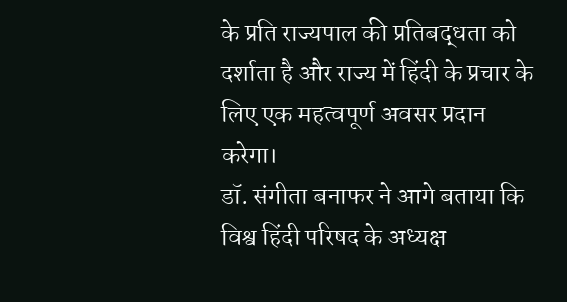के प्रति राज्यपाल की प्रतिबद्धता को दर्शाता है और राज्य में हिंदी के प्रचार के लिए एक महत्वपूर्ण अवसर प्रदान करेगा।
डॉ. संगीता बनाफर ने आगे बताया कि विश्व हिंदी परिषद के अध्यक्ष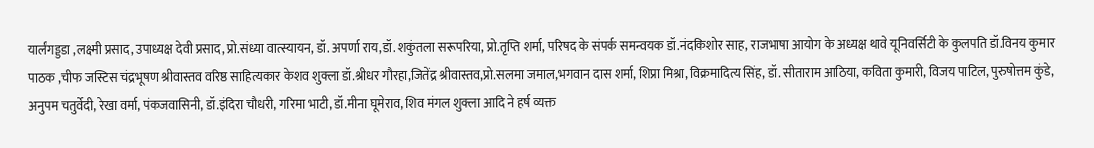यार्लंगड्डडा ,लक्ष्मी प्रसाद, उपाध्यक्ष देवी प्रसाद, प्रो.संध्या वात्स्यायन, डॉ. अपर्णा राय,डॉ. शकुंतला सरूपरिया, प्रो.तृप्ति शर्मा, परिषद के संपर्क समन्वयक डॉ.नंदकिशोर साह, राजभाषा आयोग के अध्यक्ष थावे यूनिवर्सिटी के कुलपति डॉ.विनय कुमार पाठक ,चीफ जस्टिस चंद्रभूषण श्रीवास्तव वरिष्ठ साहित्यकार केशव शुक्ला डॉ.श्रीधर गौरहा,जितेंद्र श्रीवास्तव,प्रो.सलमा जमाल,भगवान दास शर्मा, शिप्रा मिश्रा, विक्रमादित्य सिंह, डॉ. सीताराम आठिया, कविता कुमारी, विजय पाटिल, पुरुषोत्तम कुंडे, अनुपम चतुर्वेदी, रेखा वर्मा, पंकजवासिनी, डॉ.इंदिरा चौधरी, गरिमा भाटी, डॉ.मीना घूमेराव, शिव मंगल शुक्ला आदि ने हर्ष व्यक्त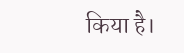किया है।